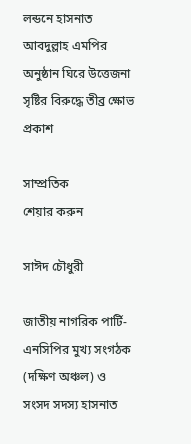লন্ডনে হাসনাত আবদুল্লাহ এমপির অনুষ্ঠান ঘিরে উত্তেজনা সৃষ্টির বিরুদ্ধে তীব্র ক্ষোভ প্রকাশ

সাম্প্রতিক
শেয়ার করুন

সাঈদ চৌধুরী

জাতীয় নাগরিক পার্টি-এনসিপির মুখ্য সংগঠক (দক্ষিণ অঞ্চল) ও সংসদ সদস্য হাসনাত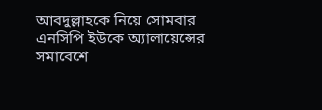আবদুল্লাহকে নিয়ে সোমবার এনসিপি ইউকে অ্যালায়েন্সের সমাবেশে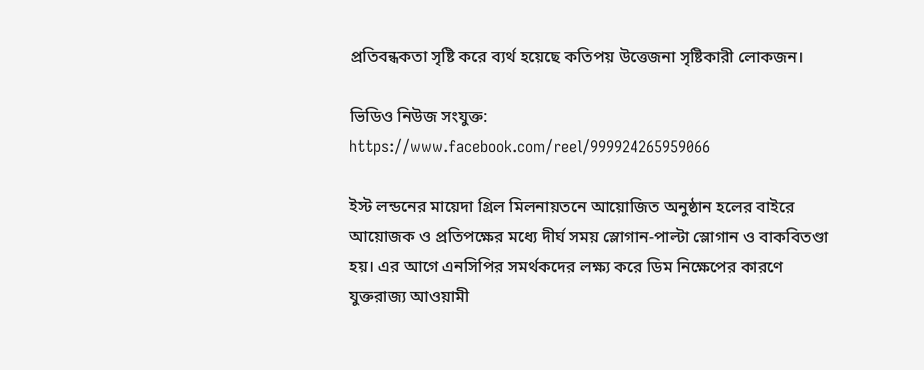প্রতিবন্ধকতা সৃষ্টি করে ব্যর্থ হয়েছে কতিপয় উত্তেজনা সৃষ্টিকারী লোকজন।

ভিডিও নিউজ সংযুক্ত: https://www.facebook.com/reel/999924265959066

ইস্ট লন্ডনের মায়েদা গ্রিল মিলনায়তনে আয়োজিত অনুষ্ঠান হলের বাইরে আয়োজক ও প্রতিপক্ষের মধ্যে দীর্ঘ সময় স্লোগান-পাল্টা স্লোগান ও বাকবিতণ্ডা হয়। এর আগে এনসিপির সমর্থকদের লক্ষ্য করে ডিম নিক্ষেপের কারণে যুক্তরাজ্য আওয়ামী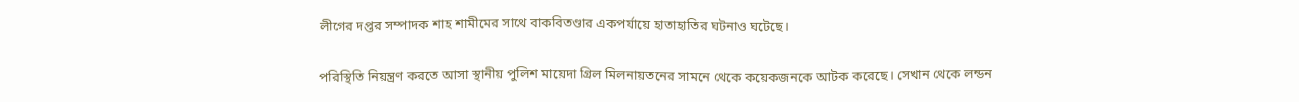লীগের দপ্তর সম্পাদক শাহ শামীমের সাথে বাকবিতণ্ডার একপর্যায়ে হাতাহাতির ঘটনাও ঘটেছে।

পরিস্থিতি নিয়ন্ত্রণ করতে আসা স্থানীয় পুলিশ মায়েদা গ্রিল মিলনায়তনের সামনে থেকে কয়েকজনকে আটক করেছে। সেখান থেকে লন্ডন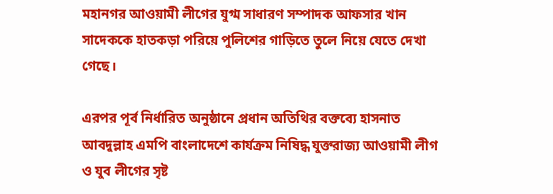মহানগর আওয়ামী লীগের যুগ্ম সাধারণ সম্পাদক আফসার খান সাদেককে হাতকড়া পরিয়ে পুলিশের গাড়িতে তুলে নিয়ে যেতে দেখা গেছে।

এরপর পূর্ব নির্ধারিত অনুষ্ঠানে প্রধান অতিথির বক্তব্যে হাসনাত আবদুল্লাহ এমপি বাংলাদেশে কার্যক্রম নিষিদ্ধ যুক্তরাজ্য আওয়ামী লীগ ও যুব লীগের সৃষ্ট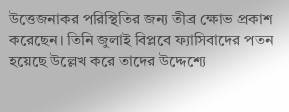উত্তেজনাকর পরিস্থিতির জন্য তীব্র ক্ষোভ প্রকাশ করেছেন। তিনি জুলাই বিপ্লবে ফ্যাসিবাদের পতন হয়েছে উল্লেখ করে তাদের উদ্দেশ্যে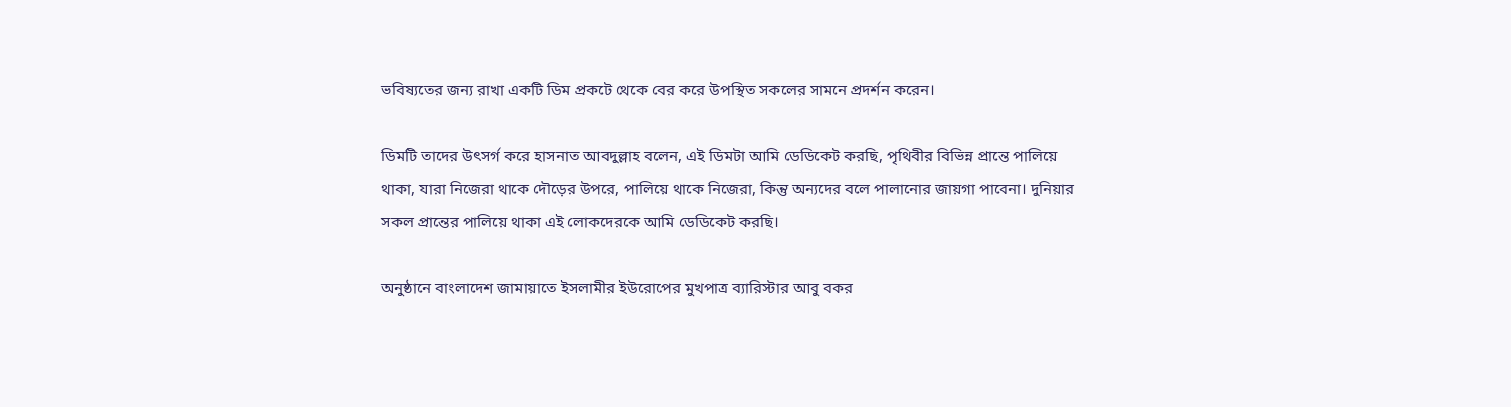ভবিষ্যতের জন্য রাখা একটি ডিম প্রকটে থেকে বের করে উপস্থিত সকলের সামনে প্রদর্শন করেন।

ডিমটি তাদের উৎসর্গ করে হাসনাত আবদুল্লাহ বলেন, এই ডিমটা আমি ডেডিকেট করছি, পৃথিবীর বিভিন্ন প্রান্তে পালিয়ে থাকা, যারা নিজেরা থাকে দৌড়ের উপরে, পালিয়ে থাকে নিজেরা, কিন্তু অন্যদের বলে পালানোর জায়গা পাবেনা। দুনিয়ার সকল প্রান্তের পালিয়ে থাকা এই লোকদেরকে আমি ডেডিকেট করছি।

অনুষ্ঠানে বাংলাদেশ জামায়াতে ইসলামীর ইউরোপের মুখপাত্র ব্যারিস্টার আবু বকর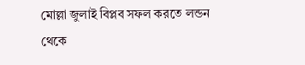মোল্লা জুলাই বিপ্লব সফল করতে লন্ডন থেকে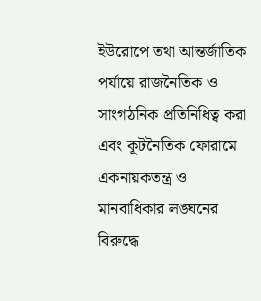ইউরোপে তথা আন্তর্জাতিক পর্যায়ে রাজনৈতিক ও সাংগঠনিক প্রতিনিধিত্ব করা এবং কূটনৈতিক ফোরামে একনায়কতন্ত্র ও মানবাধিকার লঙ্ঘনের বিরুদ্ধে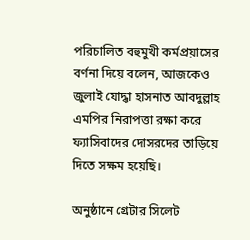পরিচালিত বহুমুখী কর্মপ্রয়াসের বর্ণনা দিয়ে বলেন, আজকেও জুলাই যোদ্ধা হাসনাত আবদুল্লাহ এমপির নিরাপত্তা রক্ষা করে ফ্যাসিবাদের দোসরদের তাড়িয়ে দিতে সক্ষম হয়েছি।

অনুষ্ঠানে গ্রেটার সিলেট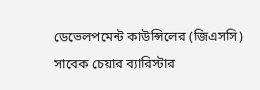ডেভেলপমেন্ট কাউন্সিলের (জিএসসি) সাবেক চেয়ার ব্যারিস্টার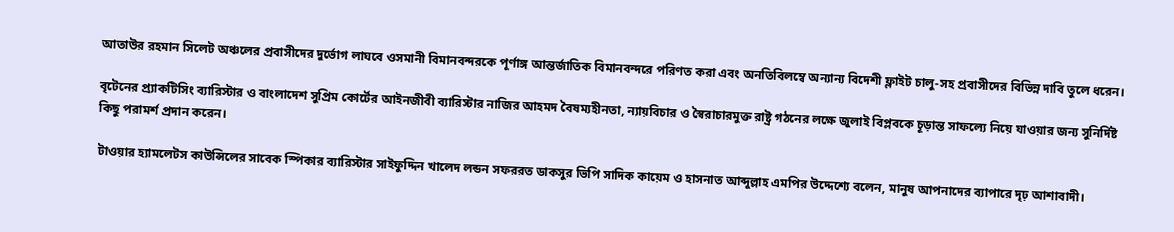আতাউর রহমান সিলেট অঞ্চলের প্রবাসীদের দুর্ভোগ লাঘবে ওসমানী বিমানবন্দরকে পূর্ণাঙ্গ আন্তর্জাতিক বিমানবন্দরে পরিণত করা এবং অনতিবিলম্বে অন্যান্য বিদেশী ফ্লাইট চালু-সহ প্রবাসীদের বিভিন্ন দাবি তুলে ধরেন।

বৃটেনের প্র্যাকটিসিং ব্যারিস্টার ও বাংলাদেশ সুপ্রিম কোর্টের আইনজীবী ব্যারিস্টার নাজির আহমদ বৈষম্যহীনতা, ন্যায়বিচার ও স্বৈরাচারমুক্ত রাষ্ট্র গঠনের লক্ষে জুলাই বিপ্লবকে চূড়ান্ত সাফল্যে নিয়ে যাওয়ার জন্য সুনির্দিষ্ট কিছু পরামর্শ প্রদান করেন।

টাওয়ার হ্যামলেটস কাউন্সিলের সাবেক স্পিকার ব্যারিস্টার সাইফুদ্দিন খালেদ লন্ডন সফররত ডাকসুর ভিপি সাদিক কায়েম ও হাসনাত আব্দুল্লাহ এমপির উদ্দেশ্যে বলেন, মানুষ আপনাদের ব্যাপারে দৃঢ় আশাবাদী।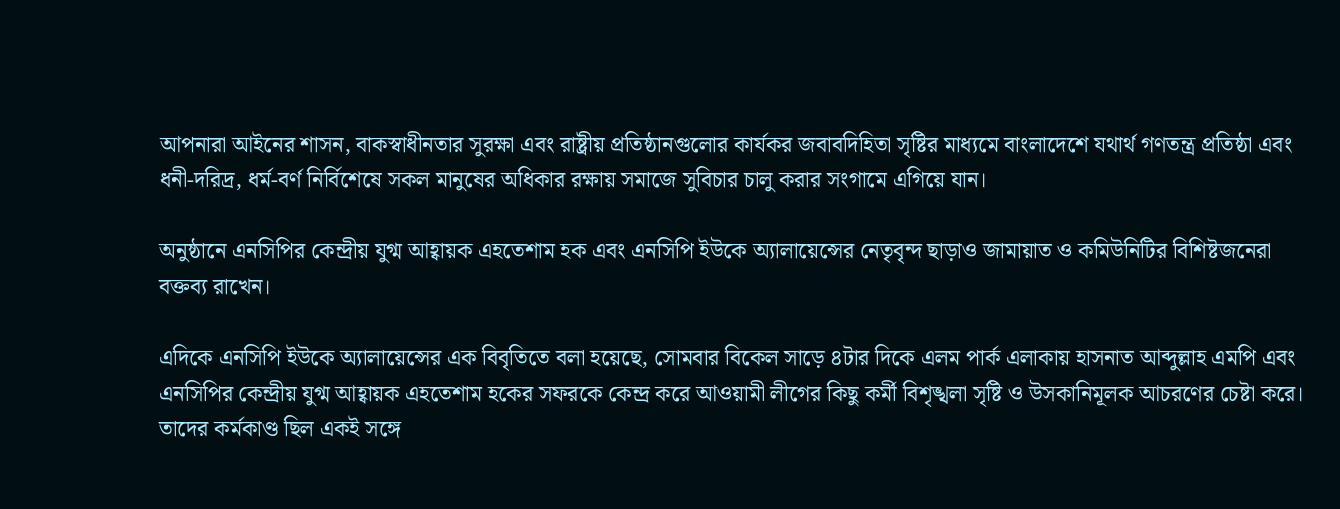আপনারা আইনের শাসন, বাকস্বাধীনতার সুরক্ষা এবং রাষ্ট্রীয় প্রতিষ্ঠানগুলোর কার্যকর জবাবদিহিতা সৃষ্টির মাধ্যমে বাংলাদেশে যথার্থ গণতন্ত্র প্রতিষ্ঠা এবং ধনী-দরিদ্র, ধর্ম-বর্ণ নির্বিশেষে সকল মানুষের অধিকার রক্ষায় সমাজে সুবিচার চালু করার সংগামে এগিয়ে যান।

অনুষ্ঠানে এনসিপির কেন্দ্রীয় যুগ্ম আহ্বায়ক এহতেশাম হক এবং এনসিপি ইউকে অ্যালায়েন্সের নেতৃবৃন্দ ছাড়াও জামায়াত ও কমিউনিটির বিশিষ্টজনেরা বক্তব্য রাখেন।

এদিকে এনসিপি ইউকে অ্যালায়েন্সের এক বিবৃতিতে বলা হয়েছে, সোমবার বিকেল সাড়ে ৪টার দিকে এলম পার্ক এলাকায় হাসনাত আব্দুল্লাহ এমপি এবং এনসিপির কেন্দ্রীয় যুগ্ম আহ্বায়ক এহতেশাম হকের সফরকে কেন্দ্র করে আওয়ামী লীগের কিছু কর্মী বিশৃঙ্খলা সৃষ্টি ও উসকানিমূলক আচরণের চেষ্টা করে। তাদের কর্মকাণ্ড ছিল একই সঙ্গে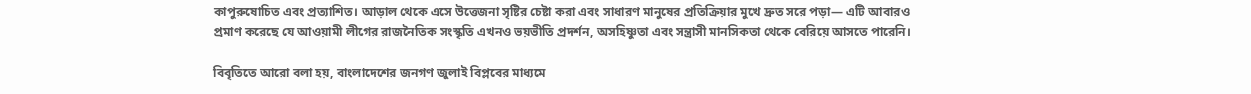কাপুরুষোচিত এবং প্রত্যাশিত। আড়াল থেকে এসে উত্তেজনা সৃষ্টির চেষ্টা করা এবং সাধারণ মানুষের প্রতিক্রিয়ার মুখে দ্রুত সরে পড়া— এটি আবারও প্রমাণ করেছে যে আওয়ামী লীগের রাজনৈতিক সংস্কৃতি এখনও ভয়ভীতি প্রদর্শন, অসহিষ্ণুতা এবং সন্ত্রাসী মানসিকতা থেকে বেরিয়ে আসতে পারেনি।

বিবৃতিতে আরো বলা হয়, বাংলাদেশের জনগণ জুলাই বিপ্লবের মাধ্যমে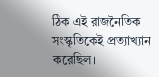ঠিক এই রাজনৈতিক সংস্কৃতিকেই প্রত্যাখ্যান করেছিল।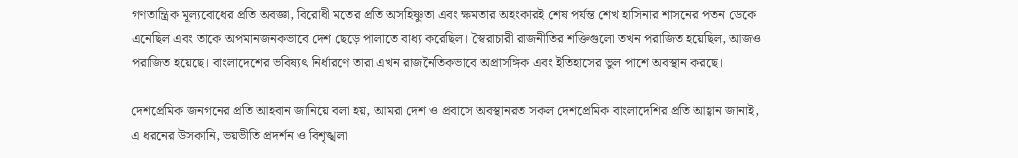গণতান্ত্রিক মূল্যবোধের প্রতি অবজ্ঞা, বিরোধী মতের প্রতি অসহিষ্ণুতা এবং ক্ষমতার অহংকারই শেষ পর্যন্ত শেখ হাসিনার শাসনের পতন ডেকে এনেছিল এবং তাকে অপমানজনকভাবে দেশ ছেড়ে পালাতে বাধ্য করেছিল। স্বৈরাচারী রাজনীতির শক্তিগুলো তখন পরাজিত হয়েছিল, আজও পরাজিত হয়েছে। বাংলাদেশের ভবিষ্যৎ নির্ধারণে তারা এখন রাজনৈতিকভাবে অপ্রাসঙ্গিক এবং ইতিহাসের ভুল পাশে অবস্থান করছে।

দেশপ্রেমিক জনগনের প্রতি আহবান জানিয়ে বলা হয়, আমরা দেশ ও প্রবাসে অবস্থানরত সকল দেশপ্রেমিক বাংলাদেশির প্রতি আহ্বান জানাই, এ ধরনের উসকানি, ভয়ভীতি প্রদর্শন ও বিশৃঙ্খলা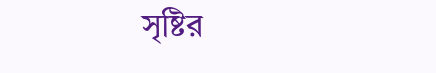সৃষ্টির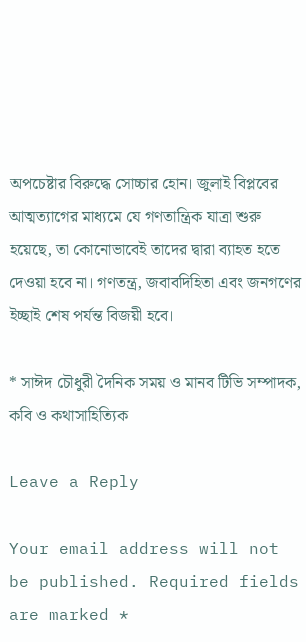অপচেষ্টার বিরুদ্ধে সোচ্চার হোন। জুলাই বিপ্লবের আত্মত্যাগের মাধ্যমে যে গণতান্ত্রিক যাত্রা শুরু হয়েছে, তা কোনোভাবেই তাদের দ্বারা ব্যাহত হতে দেওয়া হবে না। গণতন্ত্র, জবাবদিহিতা এবং জনগণের ইচ্ছাই শেষ পর্যন্ত বিজয়ী হবে।

* সাঈদ চৌধুরী দৈনিক সময় ও মানব টিভি সম্পাদক, কবি ও কথাসাহিত্যিক

Leave a Reply

Your email address will not be published. Required fields are marked *